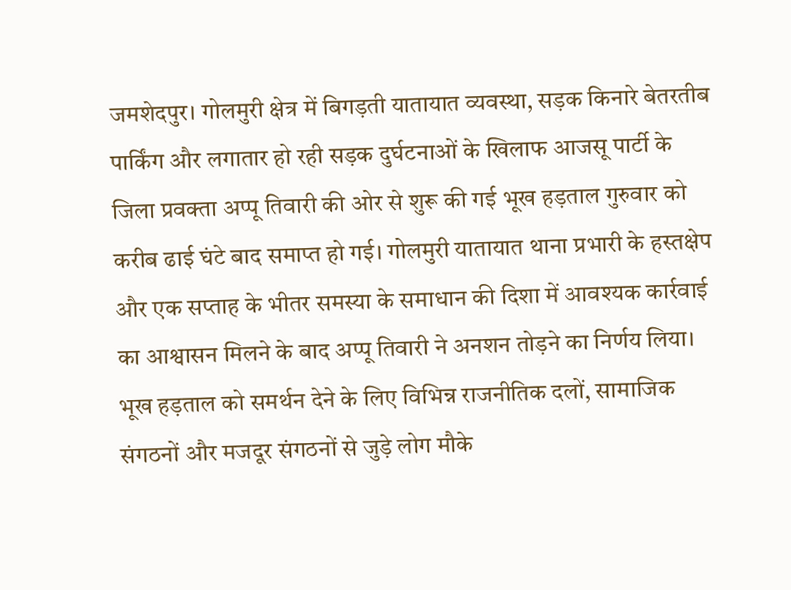जमशेदपुर। गोलमुरी क्षेत्र में बिगड़ती यातायात व्यवस्था, सड़क किनारे बेतरतीब पार्किंग और लगातार हो रही सड़क दुर्घटनाओं के खिलाफ आजसू पार्टी के जिला प्रवक्ता अप्पू तिवारी की ओर से शुरू की गई भूख हड़ताल गुरुवार को करीब ढाई घंटे बाद समाप्त हो गई। गोलमुरी यातायात थाना प्रभारी के हस्तक्षेप और एक सप्ताह के भीतर समस्या के समाधान की दिशा में आवश्यक कार्रवाई का आश्वासन मिलने के बाद अप्पू तिवारी ने अनशन तोड़ने का निर्णय लिया।
भूख हड़ताल को समर्थन देने के लिए विभिन्न राजनीतिक दलों, सामाजिक संगठनों और मजदूर संगठनों से जुड़े लोग मौके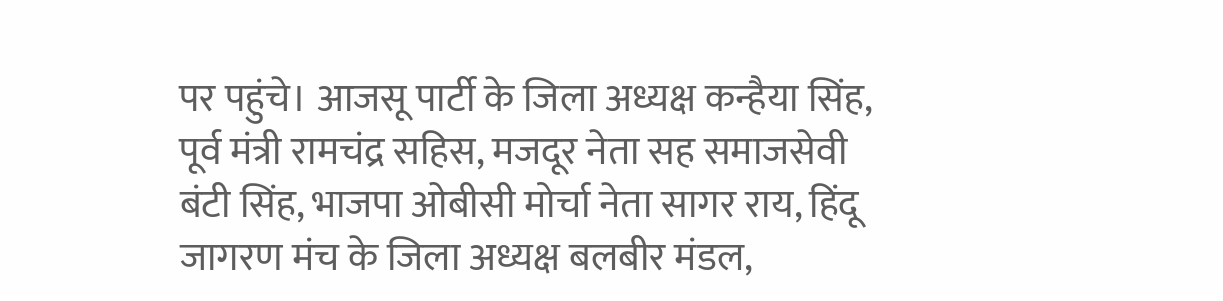पर पहुंचे। आजसू पार्टी के जिला अध्यक्ष कन्हैया सिंह, पूर्व मंत्री रामचंद्र सहिस, मजदूर नेता सह समाजसेवी बंटी सिंह, भाजपा ओबीसी मोर्चा नेता सागर राय, हिंदू जागरण मंच के जिला अध्यक्ष बलबीर मंडल,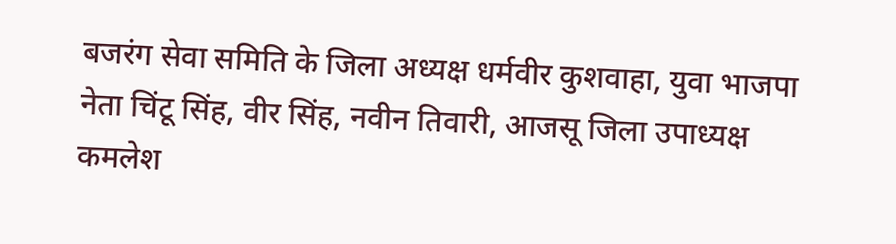बजरंग सेवा समिति के जिला अध्यक्ष धर्मवीर कुशवाहा, युवा भाजपा नेता चिंटू सिंह, वीर सिंह, नवीन तिवारी, आजसू जिला उपाध्यक्ष कमलेश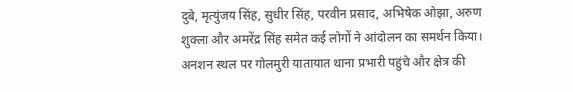दुबे, मृत्युंजय सिंह, सुधीर सिंह, परवीन प्रसाद, अभिषेक ओझा, अरुण शुक्ला और अमरेंद्र सिंह समेत कई लोगों ने आंदोलन का समर्थन किया।
अनशन स्थल पर गोलमुरी यातायात थाना प्रभारी पहुंचे और क्षेत्र की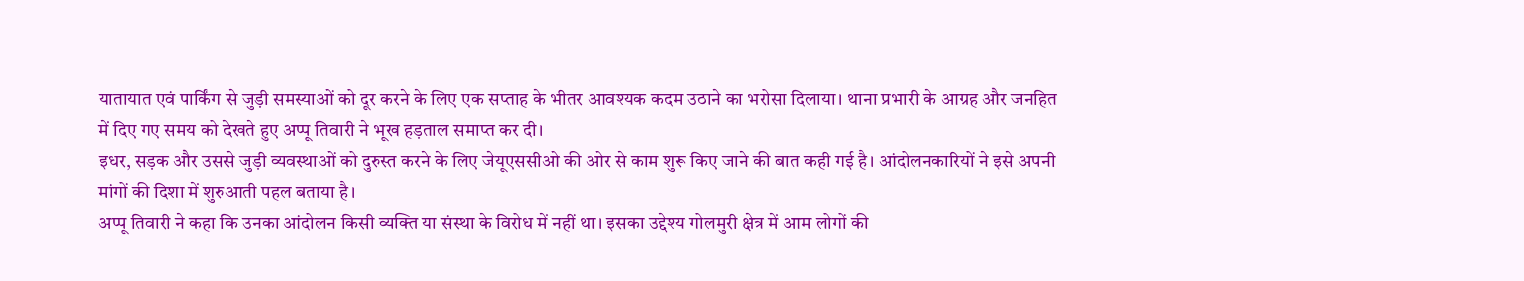यातायात एवं पार्किंग से जुड़ी समस्याओं को दूर करने के लिए एक सप्ताह के भीतर आवश्यक कदम उठाने का भरोसा दिलाया। थाना प्रभारी के आग्रह और जनहित में दिए गए समय को देखते हुए अप्पू तिवारी ने भूख हड़ताल समाप्त कर दी।
इधर, सड़क और उससे जुड़ी व्यवस्थाओं को दुरुस्त करने के लिए जेयूएससीओ की ओर से काम शुरू किए जाने की बात कही गई है। आंदोलनकारियों ने इसे अपनी मांगों की दिशा में शुरुआती पहल बताया है।
अप्पू तिवारी ने कहा कि उनका आंदोलन किसी व्यक्ति या संस्था के विरोध में नहीं था। इसका उद्देश्य गोलमुरी क्षेत्र में आम लोगों की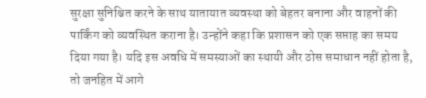सुरक्षा सुनिश्चित करने के साथ यातायात व्यवस्था को बेहतर बनाना और वाहनों की पार्किंग को व्यवस्थित कराना है। उन्होंने कहा कि प्रशासन को एक सप्ताह का समय दिया गया है। यदि इस अवधि में समस्याओं का स्थायी और ठोस समाधान नहीं होता है, तो जनहित में आगे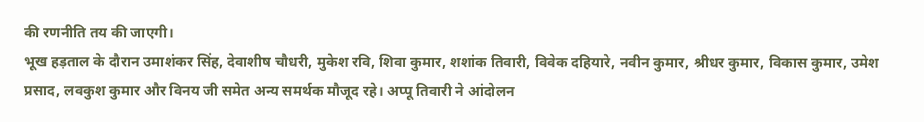की रणनीति तय की जाएगी।
भूख हड़ताल के दौरान उमाशंकर सिंह, देवाशीष चौधरी, मुकेश रवि, शिवा कुमार, शशांक तिवारी, विवेक दहियारे, नवीन कुमार, श्रीधर कुमार, विकास कुमार, उमेश प्रसाद, लवकुश कुमार और विनय जी समेत अन्य समर्थक मौजूद रहे। अप्पू तिवारी ने आंदोलन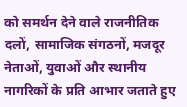को समर्थन देने वाले राजनीतिक दलों, सामाजिक संगठनों, मजदूर नेताओं, युवाओं और स्थानीय नागरिकों के प्रति आभार जताते हुए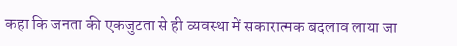कहा कि जनता की एकजुटता से ही व्यवस्था में सकारात्मक बदलाव लाया जा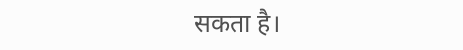सकता है।